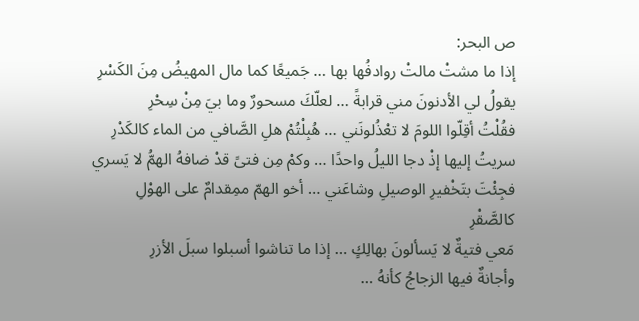ص البحر:
إذا ما مشتْ مالتْ روادفُها بها … جَميعًا كما مال المهيضُ مِنَ الكَسْرِ
يقولُ لي الأدنونَ مني قرابةً … لعلّكَ مسحورٌ وما بيَ مِنْ سِحْرِ
فقُلْتُ أقِلّوا اللومَ لا تعْذُلونَني … هُبِلْتُمْ هلِ الصَّافي من الماء كالكَدْرِ
سريتُ إليها إذْ دجا الليلُ واحدًا … وكمْ مِن فتىً قدْ ضافهُ الهمُّ لا يَسري
فجِئْتَ بتَخْفيرِ الوصيلِ وشاعَني … أخو الهمّ ممِقدامٌ على الهوْلِ كالصَّقْرِ
مَعي فتيةٌ لا يَسألونَ بهالِكٍ … إذا ما تناشوا أسبلوا سبلَ الأزرِ
وأجانةٌ فيها الزجاجُ كأنهُ …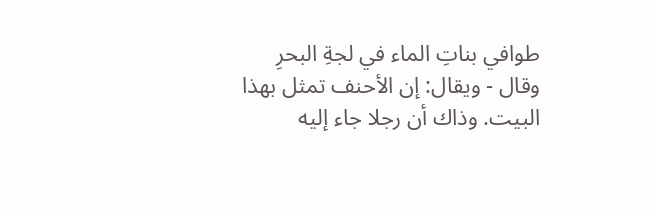طوافي بناتِ الماء في لجةِ البحرِ
وقال - ويقال: إن الأحنف تمثل بهذا البيت. وذاك أن رجلا جاء إليه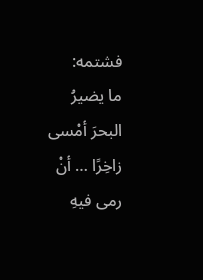فشتمه:
ما يضيرُ البحرَ أمْسى زاخِرًا … أنْ رمى فيهِ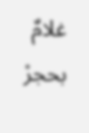غلامٌ بحجرْ